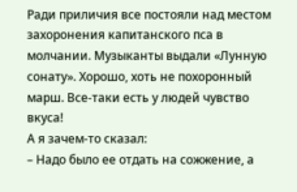Ради приличия все постояли над местом захоронения капитанского пса в молчании. Музыканты выдали «Лунную сонату». Хорошо, хоть не похоронный марш. Все-таки есть у людей чувство вкуса!
А я зачем-то сказал:
– Надо было ее отдать на сожжение, а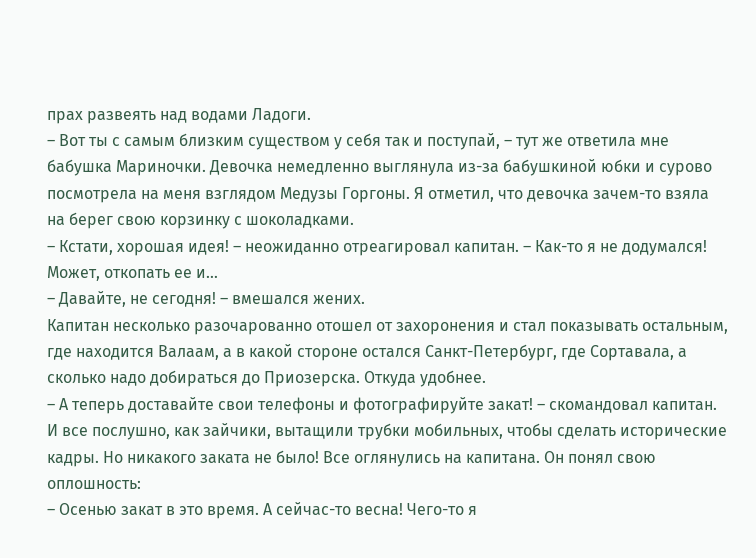прах развеять над водами Ладоги.
– Вот ты с самым близким существом у себя так и поступай, – тут же ответила мне бабушка Мариночки. Девочка немедленно выглянула из-за бабушкиной юбки и сурово посмотрела на меня взглядом Медузы Горгоны. Я отметил, что девочка зачем-то взяла на берег свою корзинку с шоколадками.
– Кстати, хорошая идея! – неожиданно отреагировал капитан. – Как-то я не додумался! Может, откопать ее и…
– Давайте, не сегодня! – вмешался жених.
Капитан несколько разочарованно отошел от захоронения и стал показывать остальным, где находится Валаам, а в какой стороне остался Санкт-Петербург, где Сортавала, а сколько надо добираться до Приозерска. Откуда удобнее.
– А теперь доставайте свои телефоны и фотографируйте закат! – скомандовал капитан.
И все послушно, как зайчики, вытащили трубки мобильных, чтобы сделать исторические кадры. Но никакого заката не было! Все оглянулись на капитана. Он понял свою оплошность:
– Осенью закат в это время. А сейчас-то весна! Чего-то я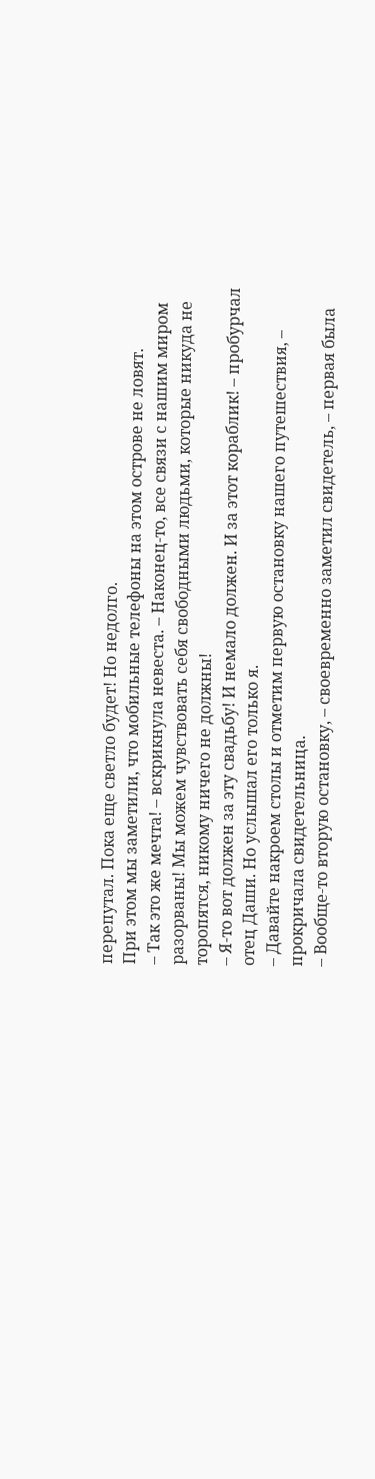перепутал. Пока еще светло будет! Но недолго.
При этом мы заметили, что мобильные телефоны на этом острове не ловят.
– Так это же мечта! – вскрикнула невеста. – Наконец-то, все связи с нашим миром разорваны! Мы можем чувствовать себя свободными людьми, которые никуда не торопятся, никому ничего не должны!
– Я-то вот должен за эту свадьбу! И немало должен. И за этот кораблик! – пробурчал отец Даши. Но услышал его только я.
– Давайте накроем столы и отметим первую остановку нашего путешествия, – прокричала свидетельница.
– Вообще-то вторую остановку, – своевременно заметил свидетель, – первая была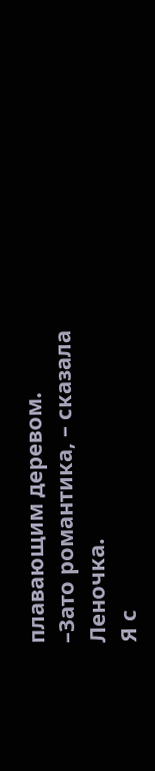плавающим деревом.
–Зато романтика, – сказала Леночка.
Я с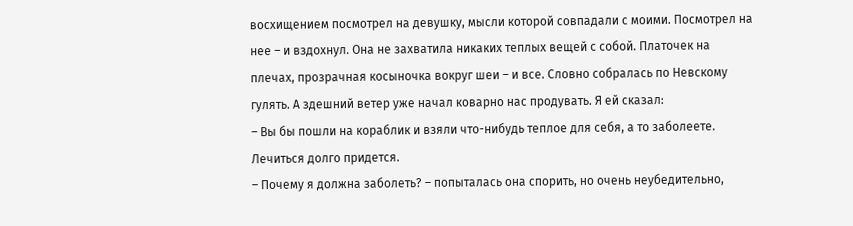восхищением посмотрел на девушку, мысли которой совпадали с моими. Посмотрел на нее – и вздохнул. Она не захватила никаких теплых вещей с собой. Платочек на плечах, прозрачная косыночка вокруг шеи – и все. Словно собралась по Невскому гулять. А здешний ветер уже начал коварно нас продувать. Я ей сказал:
– Вы бы пошли на кораблик и взяли что-нибудь теплое для себя, а то заболеете. Лечиться долго придется.
– Почему я должна заболеть? – попыталась она спорить, но очень неубедительно,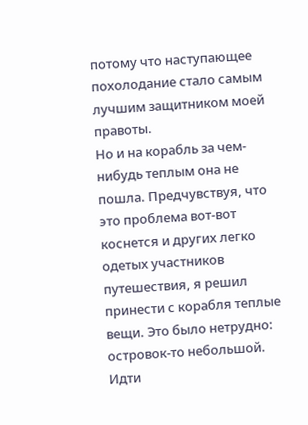потому что наступающее похолодание стало самым лучшим защитником моей правоты.
Но и на корабль за чем-нибудь теплым она не пошла. Предчувствуя, что это проблема вот-вот коснется и других легко одетых участников путешествия, я решил принести с корабля теплые вещи. Это было нетрудно: островок-то небольшой. Идти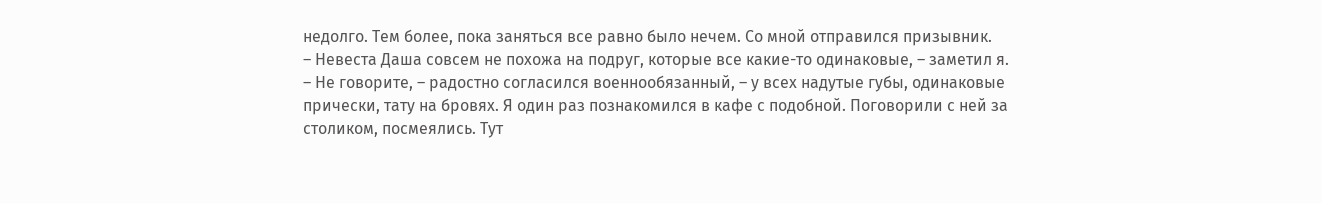недолго. Тем более, пока заняться все равно было нечем. Со мной отправился призывник.
– Невеста Даша совсем не похожа на подруг, которые все какие-то одинаковые, – заметил я.
– Не говорите, – радостно согласился военнообязанный, – у всех надутые губы, одинаковые прически, тату на бровях. Я один раз познакомился в кафе с подобной. Поговорили с ней за столиком, посмеялись. Тут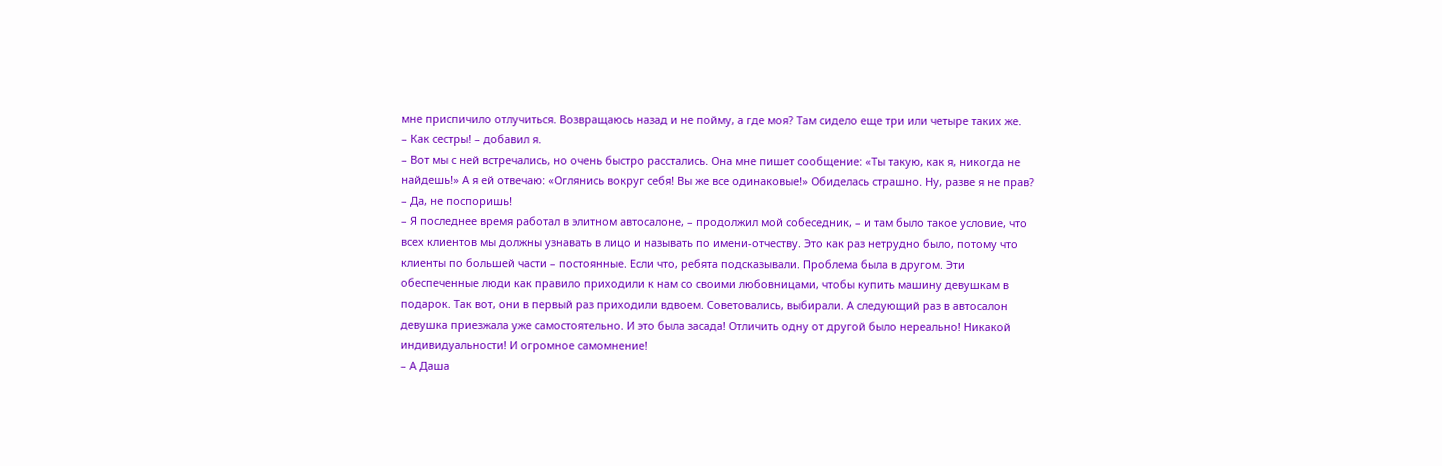мне приспичило отлучиться. Возвращаюсь назад и не пойму, а где моя? Там сидело еще три или четыре таких же.
– Как сестры! – добавил я.
– Вот мы с ней встречались, но очень быстро расстались. Она мне пишет сообщение: «Ты такую, как я, никогда не найдешь!» А я ей отвечаю: «Оглянись вокруг себя! Вы же все одинаковые!» Обиделась страшно. Ну, разве я не прав?
– Да, не поспоришь!
– Я последнее время работал в элитном автосалоне, – продолжил мой собеседник, – и там было такое условие, что всех клиентов мы должны узнавать в лицо и называть по имени-отчеству. Это как раз нетрудно было, потому что клиенты по большей части – постоянные. Если что, ребята подсказывали. Проблема была в другом. Эти обеспеченные люди как правило приходили к нам со своими любовницами, чтобы купить машину девушкам в подарок. Так вот, они в первый раз приходили вдвоем. Советовались, выбирали. А следующий раз в автосалон девушка приезжала уже самостоятельно. И это была засада! Отличить одну от другой было нереально! Никакой индивидуальности! И огромное самомнение!
– А Даша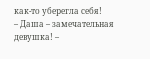как-то уберегла себя!
– Даша – замечательная девушка! –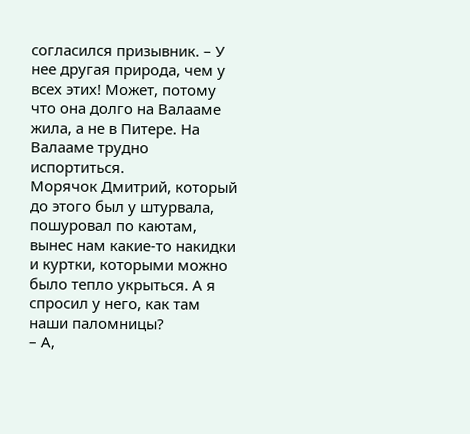согласился призывник. – У нее другая природа, чем у всех этих! Может, потому что она долго на Валааме жила, а не в Питере. На Валааме трудно испортиться.
Морячок Дмитрий, который до этого был у штурвала, пошуровал по каютам, вынес нам какие-то накидки и куртки, которыми можно было тепло укрыться. А я спросил у него, как там наши паломницы?
– А,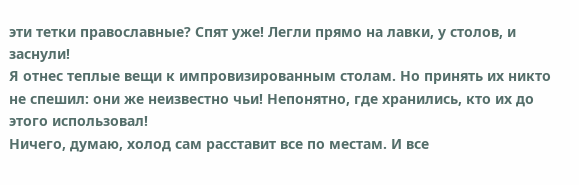эти тетки православные? Спят уже! Легли прямо на лавки, у столов, и заснули!
Я отнес теплые вещи к импровизированным столам. Но принять их никто не спешил: они же неизвестно чьи! Непонятно, где хранились, кто их до этого использовал!
Ничего, думаю, холод сам расставит все по местам. И все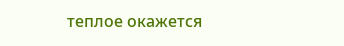теплое окажется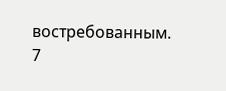востребованным.
7